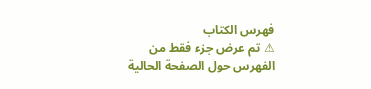فهرس الكتاب
⚠ تم عرض جزء فقط من الفهرس حول الصفحة الحالية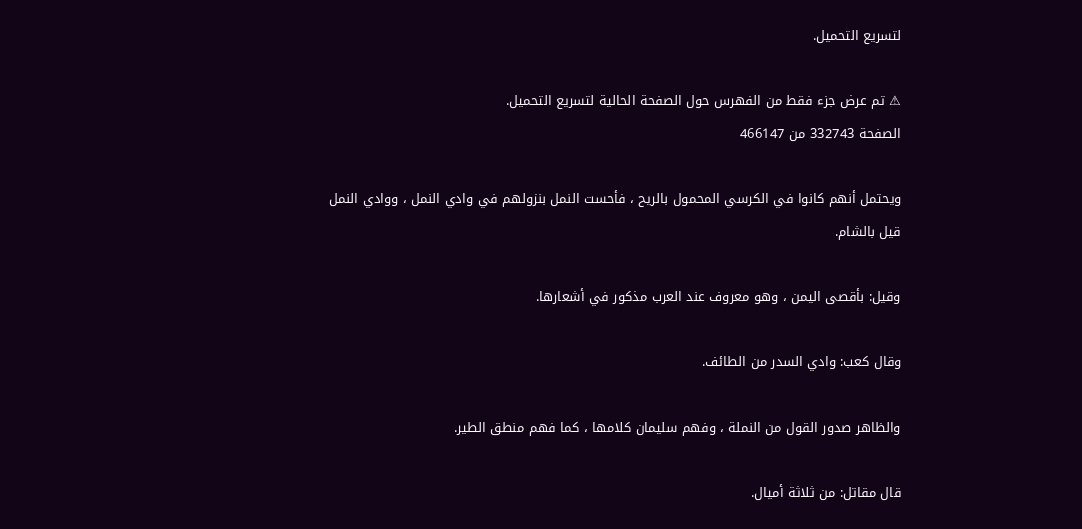لتسريع التحميل.

⚠ تم عرض جزء فقط من الفهرس حول الصفحة الحالية لتسريع التحميل.
الصفحة 332743 من 466147

ويحتمل أنهم كانوا في الكرسي المحمول بالريح ، فأحست النمل بنزولهم في وادي النمل ، ووادي النمل قيل بالشام.

وقيل: بأقصى اليمن ، وهو معروف عند العرب مذكور في أشعارها.

وقال كعب: وادي السدر من الطائف.

والظاهر صدور القول من النملة ، وفهم سليمان كلامها ، كما فهم منطق الطير.

قال مقاتل: من ثلاثة أميال.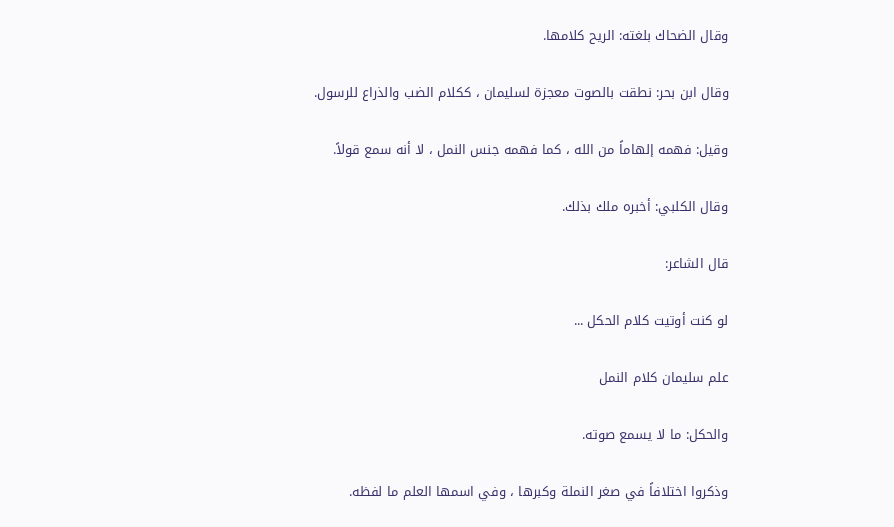وقال الضحاك بلغته: الريح كلامها.

وقال ابن بحر: نطقت بالصوت معجزة لسليمان ، ككلام الضب والذراع للرسول.

وقيل: فهمه إلهاماً من الله ، كما فهمه جنس النمل ، لا أنه سمع قولاً.

وقال الكلبي: أخبره ملك بذلك.

قال الشاعر:

لو كنت أوتيت كلام الحكل ...

علم سليمان كلام النمل

والحكل: ما لا يسمع صوته.

وذكروا اختلافاً في صغر النملة وكبرها ، وفي اسمها العلم ما لفظه.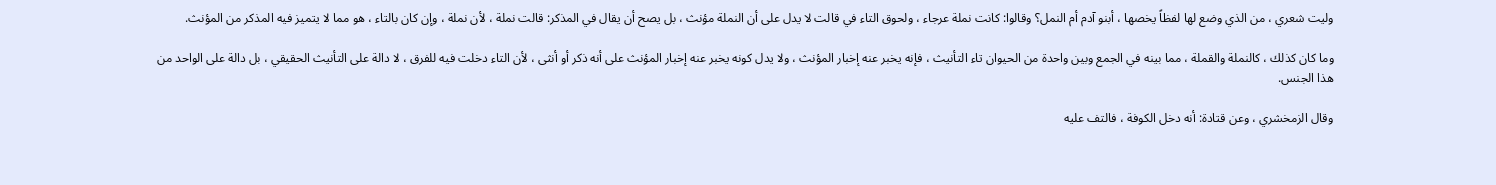وليت شعري ، من الذي وضع لها لفظاً يخصها ، أبنو آدم أم النمل؟ وقالوا: كانت نملة عرجاء ، ولحوق التاء في قالت لا يدل على أن النملة مؤنث ، بل يصح أن يقال في المذكر: قالت نملة ، لأن نملة ، وإن كان بالتاء ، هو مما لا يتميز فيه المذكر من المؤنث.

وما كان كذلك ، كالنملة والقملة ، مما بينه في الجمع وبين واحدة من الحيوان تاء التأنيث ، فإنه يخبر عنه إخبار المؤنث ، ولا يدل كونه يخبر عنه إخبار المؤنث على أنه ذكر أو أنثى ، لأن التاء دخلت فيه للفرق ، لا دالة على التأنيث الحقيقي ، بل دالة على الواحد من هذا الجنس.

وقال الزمخشري ، وعن قتادة: أنه دخل الكوفة ، فالتف عليه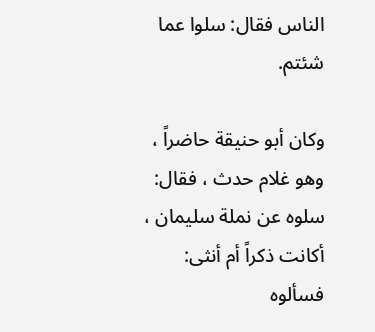الناس فقال: سلوا عما شئتم.

وكان أبو حنيقة حاضراً ، وهو غلام حدث ، فقال: سلوه عن نملة سليمان ، أكانت ذكراً أم أنثى: فسألوه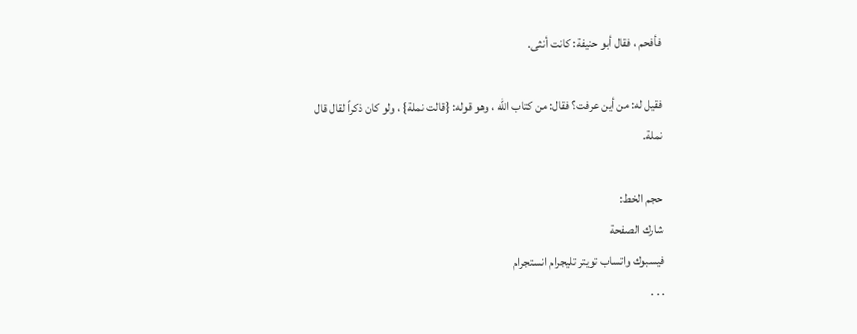فأفحم ، فقال أبو حنيفة: كانت أنثى.

فقيل له: من أين عرفت؟ فقال: من كتاب الله ، وهو قوله: {قالت نملة} ، ولو كان ذكراً لقال قال نملة.

حجم الخط:
شارك الصفحة
فيسبوك واتساب تويتر تليجرام انستجرام
. . .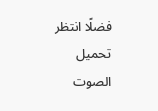فضلًا انتظر تحميل الصوت